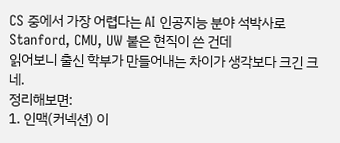CS 중에서 가장 어렵다는 AI 인공지능 분야 석박사로 Stanford, CMU, UW 붙은 현직이 쓴 건데
읽어보니 출신 학부가 만들어내는 차이가 생각보다 크긴 크네.
정리해보면:
1. 인맥(커넥션) 이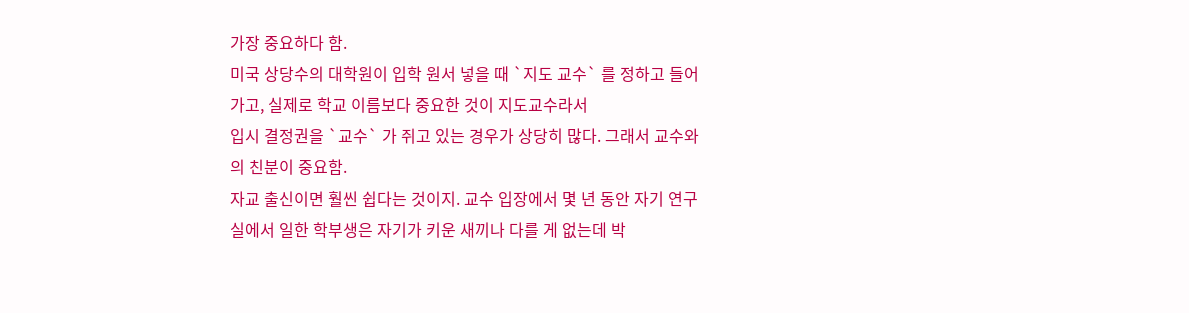가장 중요하다 함.
미국 상당수의 대학원이 입학 원서 넣을 때 `지도 교수` 를 정하고 들어가고, 실제로 학교 이름보다 중요한 것이 지도교수라서
입시 결정권을 `교수` 가 쥐고 있는 경우가 상당히 많다. 그래서 교수와의 친분이 중요함.
자교 출신이면 훨씬 쉽다는 것이지. 교수 입장에서 몇 년 동안 자기 연구실에서 일한 학부생은 자기가 키운 새끼나 다를 게 없는데 박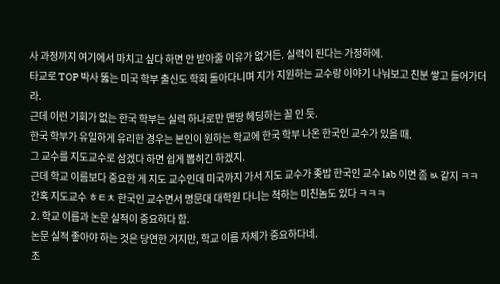사 과정까지 여기에서 마치고 싶다 하면 안 받아줄 이유가 없거든. 실력이 된다는 가정하에.
타교로 TOP 박사 뚫는 미국 학부 출신도 학회 돌아다니며 지가 지원하는 교수랑 이야기 나눠보고 친분 쌓고 들어가더라.
근데 이런 기회가 없는 한국 학부는 실력 하나로만 맨땅 헤딩하는 꼴 인 듯.
한국 학부가 유일하게 유리한 경우는 본인이 원하는 학교에 한국 학부 나온 한국인 교수가 있을 때.
그 교수를 지도교수로 삼겠다 하면 쉽게 뽑히긴 하겠지.
근데 학교 이름보다 중요한 게 지도 교수인데 미국까지 가서 지도 교수가 좆밥 한국인 교수 lab 이면 좀 ㅄ 같지 ㅋㅋ
간혹 지도교수 ㅎㅌㅊ 한국인 교수면서 명문대 대학원 다니는 척하는 미친놈도 있다 ㅋㅋㅋ
2. 학교 이름과 논문 실적이 중요하다 함.
논문 실적 좋아야 하는 것은 당연한 거지만, 학교 이름 자체가 중요하다네.
조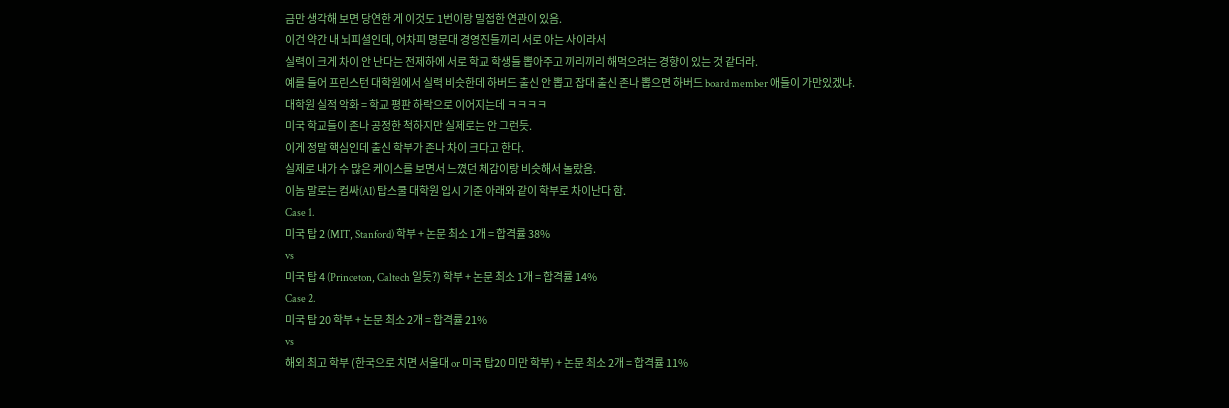금만 생각해 보면 당연한 게 이것도 1번이랑 밀접한 연관이 있음.
이건 약간 내 뇌피셜인데, 어차피 명문대 경영진들끼리 서로 아는 사이라서
실력이 크게 차이 안 난다는 전제하에 서로 학교 학생들 뽑아주고 끼리끼리 해먹으려는 경향이 있는 것 같더라.
예를 들어 프린스턴 대학원에서 실력 비슷한데 하버드 출신 안 뽑고 잡대 출신 존나 뽑으면 하버드 board member 애들이 가만있겠냐.
대학원 실적 악화 = 학교 평판 하락으로 이어지는데 ㅋㅋㅋㅋ
미국 학교들이 존나 공정한 척하지만 실제로는 안 그런듯.
이게 정말 핵심인데 출신 학부가 존나 차이 크다고 한다.
실제로 내가 수 많은 케이스를 보면서 느꼈던 체감이랑 비슷해서 놀랐음.
이놈 말로는 컴싸(AI) 탑스쿨 대학원 입시 기준 아래와 같이 학부로 차이난다 함.
Case 1.
미국 탑 2 (MIT, Stanford) 학부 + 논문 최소 1개 = 합격률 38%
vs
미국 탑 4 (Princeton, Caltech 일듯?) 학부 + 논문 최소 1개 = 합격률 14%
Case 2.
미국 탑 20 학부 + 논문 최소 2개 = 합격률 21%
vs
해외 최고 학부 (한국으로 치면 서울대 or 미국 탑20 미만 학부) + 논문 최소 2개 = 합격률 11%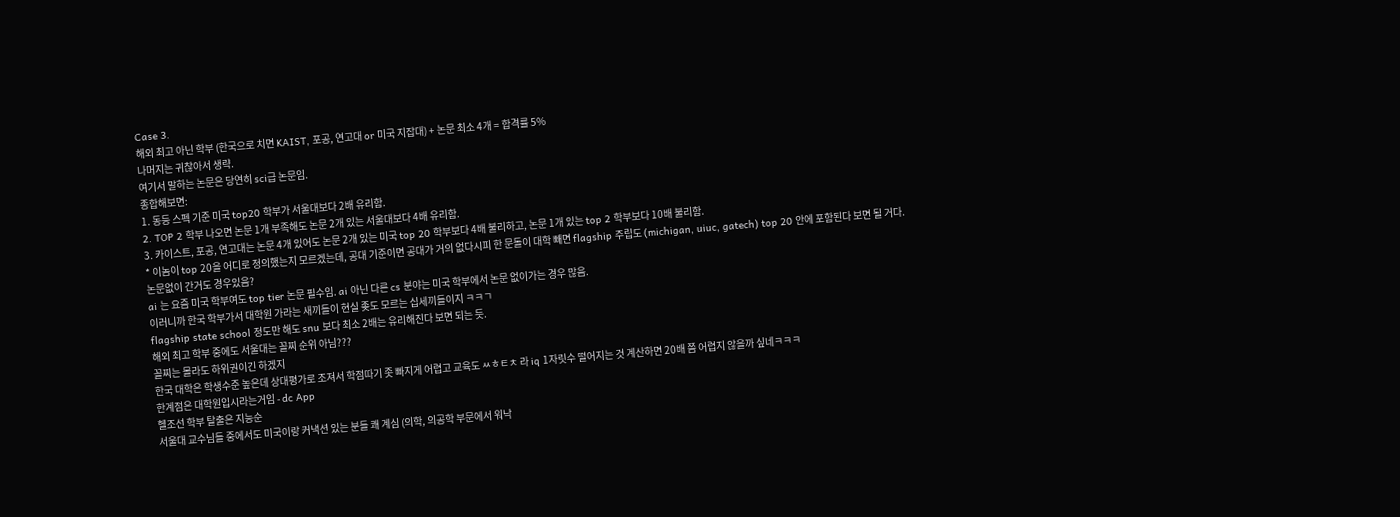Case 3.
해외 최고 아닌 학부 (한국으로 치면 KAIST, 포공, 연고대 or 미국 지잡대) + 논문 최소 4개 = 합격률 5%
나머지는 귀찮아서 생략.
여기서 말하는 논문은 당연히 sci급 논문임.
종합해보면:
1. 동등 스펙 기준 미국 top20 학부가 서울대보다 2배 유리함.
2. TOP 2 학부 나오면 논문 1개 부족해도 논문 2개 있는 서울대보다 4배 유리함.
3. 카이스트, 포공, 연고대는 논문 4개 있어도 논문 2개 있는 미국 top 20 학부보다 4배 불리하고, 논문 1개 있는 top 2 학부보다 10배 불리함.
* 이놈이 top 20을 어디로 정의했는지 모르겠는데, 공대 기준이면 공대가 거의 없다시피 한 문돌이 대학 빼면 flagship 주립도 (michigan, uiuc, gatech) top 20 안에 포함된다 보면 될 거다.
논문없이 간거도 경우있음?
ai 는 요즘 미국 학부여도 top tier 논문 필수임. ai 아닌 다른 cs 분야는 미국 학부에서 논문 없이가는 경우 많음.
이러니까 한국 학부가서 대학원 가라는 새끼들이 현실 좆도 모르는 십세끼들이지 ㅋㅋㄱ
flagship state school 정도만 해도 snu 보다 최소 2배는 유리해진다 보면 되는 듯.
해외 최고 학부 중에도 서울대는 꼴찌 순위 아님???
꼴찌는 몰라도 하위권이긴 하겠지
한국 대학은 학생수준 높은데 상대평가로 조져서 학점따기 좃 빠지게 어렵고 교육도 ㅆㅎㅌㅊ 라 iq 1자릿수 떨어지는 것 계산하면 20배 쯤 어렵지 않을까 싶네ㅋㅋㅋ
한계점은 대학원입시라는거임 - dc App
헬조선 학부 탈출은 지능순
서울대 교수님들 중에서도 미국이랑 커낵션 있는 분들 쾌 계심 (의학, 의공학 부문에서 워낙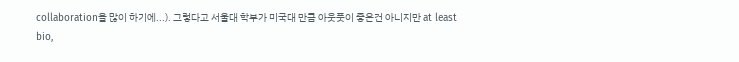collaboration을 많이 하기에...). 그렇다고 서울대 학부가 미국대 만큼 아웃풋이 좋은건 아니지만 at least bio,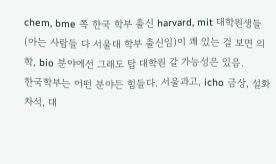chem, bme 쪽 한국 학부 출신 harvard, mit 대학원생들 (아는 사람들 다 서울대 학부 출신임)이 쾌 있는 걸 보면 의학, bio 분야에선 그래도 탑 대학원 갈 가능성은 있음.
한국학부는 어떤 분야든 힘들다. 서울과고, icho 금상, 설화 차석, 대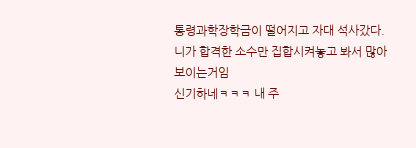통령과학장학금이 떨어지고 자대 석사갔다. 니가 합격한 소수만 집합시켜놓고 봐서 많아보이는거임
신기하네ㅋㅋㅋ 내 주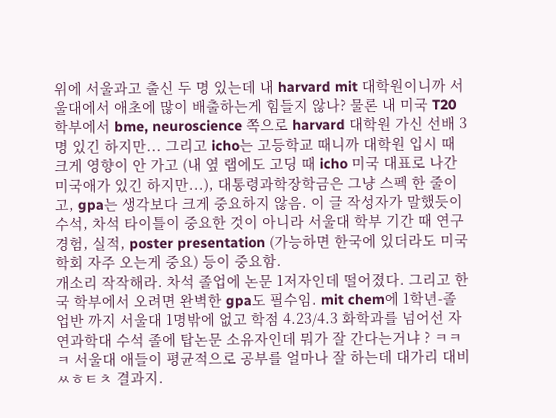위에 서울과고 출신 두 명 있는데 내 harvard mit 대학원이니까 서울대에서 애초에 많이 배출하는게 힘들지 않나? 물론 내 미국 T20 학부에서 bme, neuroscience 쪽으로 harvard 대학원 가신 선배 3명 있긴 하지만... 그리고 icho는 고등학교 때니까 대학원 입시 때 크게 영향이 안 가고 (내 옆 랩에도 고딩 때 icho 미국 대표로 나간 미국애가 있긴 하지만...), 대통령과학장학금은 그냥 스펙 한 줄이고, gpa는 생각보다 크게 중요하지 않음. 이 글 작성자가 말했듯이 수석, 차석 타이틀이 중요한 것이 아니라 서울대 학부 기간 때 연구 경험, 실적, poster presentation (가능하면 한국에 있더라도 미국 학회 자주 오는게 중요) 등이 중요함.
개소리 작작해라. 차석 졸업에 논문 1저자인데 떨어졌다. 그리고 한국 학부에서 오려면 완벽한 gpa도 필수임. mit chem에 1학년-졸업반 까지 서울대 1명밖에 없고 학점 4.23/4.3 화학과를 넘어선 자연과학대 수석 졸에 탑논문 소유자인데 뭐가 잘 간다는거냐 ? ㅋㅋㅋ 서울대 애들이 평균적으로 공부를 얼마나 잘 하는데 대가리 대비 ㅆㅎㅌㅊ 결과지.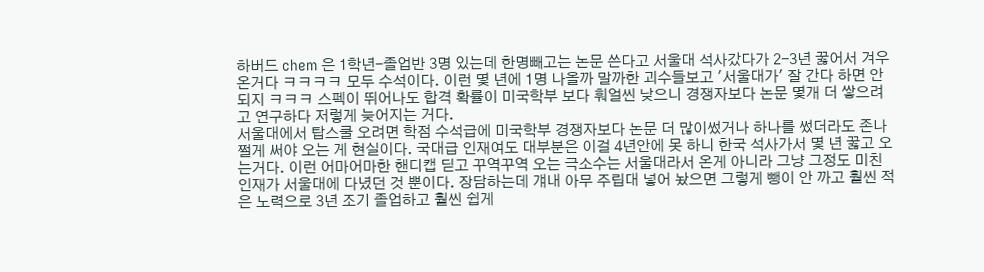하버드 chem 은 1학년-졸업반 3명 있는데 한명빼고는 논문 쓴다고 서울대 석사갔다가 2-3년 꿇어서 겨우 온거다 ㅋㅋㅋㅋ 모두 수석이다. 이런 몇 년에 1명 나올까 말까한 괴수들보고 '서울대가' 잘 간다 하면 안 되지 ㅋㅋㅋ 스펙이 뛰어나도 합격 확률이 미국학부 보다 훠얼씬 낮으니 경쟁자보다 논문 몇개 더 쌓으려고 연구하다 저렇게 늦어지는 거다.
서울대에서 탑스쿨 오려면 학점 수석급에 미국학부 경쟁자보다 논문 더 많이썼거나 하나를 썼더라도 존나 쩔게 써야 오는 게 현실이다. 국대급 인재여도 대부분은 이걸 4년안에 못 하니 한국 석사가서 몇 년 꿇고 오는거다. 이런 어마어마한 핸디캡 딛고 꾸역꾸역 오는 극소수는 서울대라서 온게 아니라 그냥 그정도 미친 인재가 서울대에 다녔던 것 뿐이다. 장담하는데 걔내 아무 주립대 넣어 놨으면 그렇게 뺑이 안 까고 훨씬 적은 노력으로 3년 조기 졸업하고 훨씬 쉽게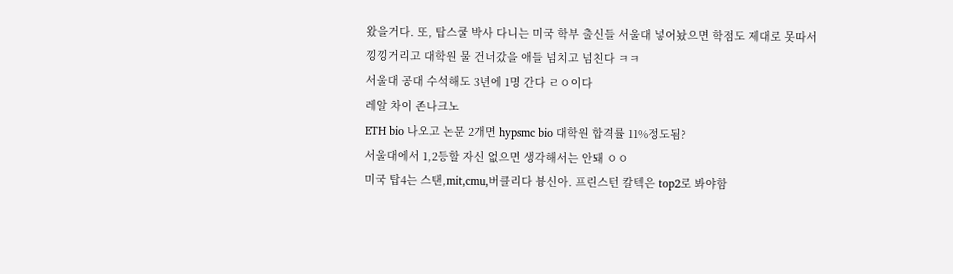왔을거다. 또, 탑스쿨 박사 다니는 미국 학부 출신들 서울대 넣어놨으면 학점도 제대로 못따서 낑낑거리고 대학원 물 건너갔을 애들 넘치고 넘친다 ㅋㅋ
서울대 공대 수석해도 3년에 1명 간다 ㄹㅇ이다
레알 차이 존나크노
ETH bio 나오고 논문 2개면 hypsmc bio 대학원 합격률 11%정도됨?
서울대에서 1,2등할 자신 없으면 생각해서는 안돼 ㅇㅇ
미국 탑4는 스탠,mit,cmu,버클리다 븅신아. 프린스턴 칼텍은 top2로 봐야함